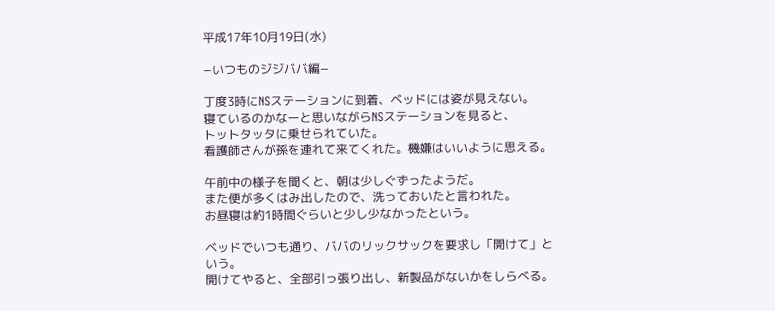平成17年10月19日(水)

−いつものジジババ編−

丁度3時にNSステーションに到着、ベッドには姿が見えない。
寝ているのかなーと思いながらNSステーションを見ると、
トットタッタに乗せられていた。
看護師さんが孫を連れて来てくれた。機嫌はいいように思える。

午前中の様子を聞くと、朝は少しぐずったようだ。
また便が多くはみ出したので、洗っておいたと言われた。
お昼寝は約1時間ぐらいと少し少なかったという。

ベッドでいつも通り、ババのリックサックを要求し「開けて」という。
開けてやると、全部引っ張り出し、新製品がないかをしらべる。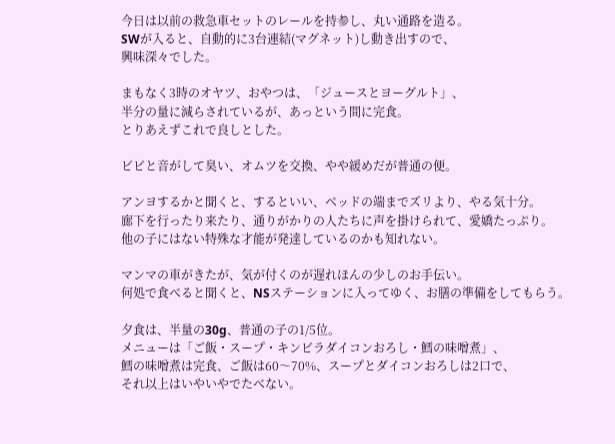今日は以前の救急車セットのレールを持参し、丸い通路を造る。
SWが入ると、自動的に3台連結(マグネット)し動き出すので、
興味深々でした。

まもなく3時のオヤツ、おやつは、「ジュースとヨーグルト」、
半分の量に減らされているが、あっという間に完食。
とりあえずこれで良しとした。

ビビと音がして臭い、オムツを交換、やや緩めだが普通の便。

アンヨするかと聞くと、するといい、ベッドの端までズリより、やる気十分。
廊下を行ったり来たり、通りがかりの人たちに声を掛けられて、愛嬌たっぷり。
他の子にはない特殊な才能が発達しているのかも知れない。

マンマの車がきたが、気が付くのが遅れほんの少しのお手伝い。
何処で食べると聞くと、NSステーションに入ってゆく、お膳の準備をしてもらう。

夕食は、半量の30g、普通の子の1/5位。
メニューは「ご飯・スープ・キンビラダイコンおろし・鱈の味噌煮」、
鱈の味噌煮は完食、ご飯は60〜70%、スープとダイコンおろしは2口で、
それ以上はいやいやでたべない。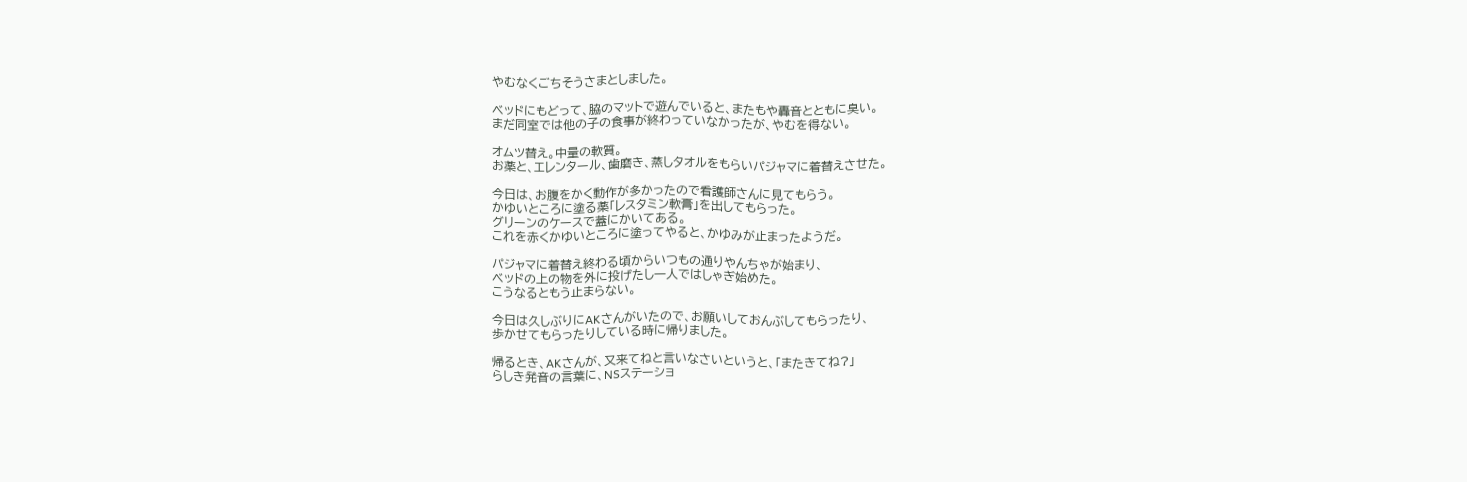やむなくごちそうさまとしました。

ベッドにもどって、脇のマットで遊んでいると、またもや轟音とともに臭い。
まだ同室では他の子の食事が終わっていなかったが、やむを得ない。

オムツ替え。中量の軟質。
お薬と、エレンタール、歯磨き、蒸しタオルをもらいパジャマに着替えさせた。

今日は、お腹をかく動作が多かったので看護師さんに見てもらう。
かゆいところに塗る薬「レスタミン軟膏」を出してもらった。
グリーンのケースで蓋にかいてある。
これを赤くかゆいところに塗ってやると、かゆみが止まったようだ。

パジャマに着替え終わる頃からいつもの通りやんちゃが始まり、
ベッドの上の物を外に投げたし一人ではしゃぎ始めた。
こうなるともう止まらない。

今日は久しぶりにAKさんがいたので、お願いしておんぶしてもらったり、
歩かせてもらったりしている時に帰りました。

帰るとき、AKさんが、又来てねと言いなさいというと、「またきてね?」
らしき発音の言葉に、NSステーショ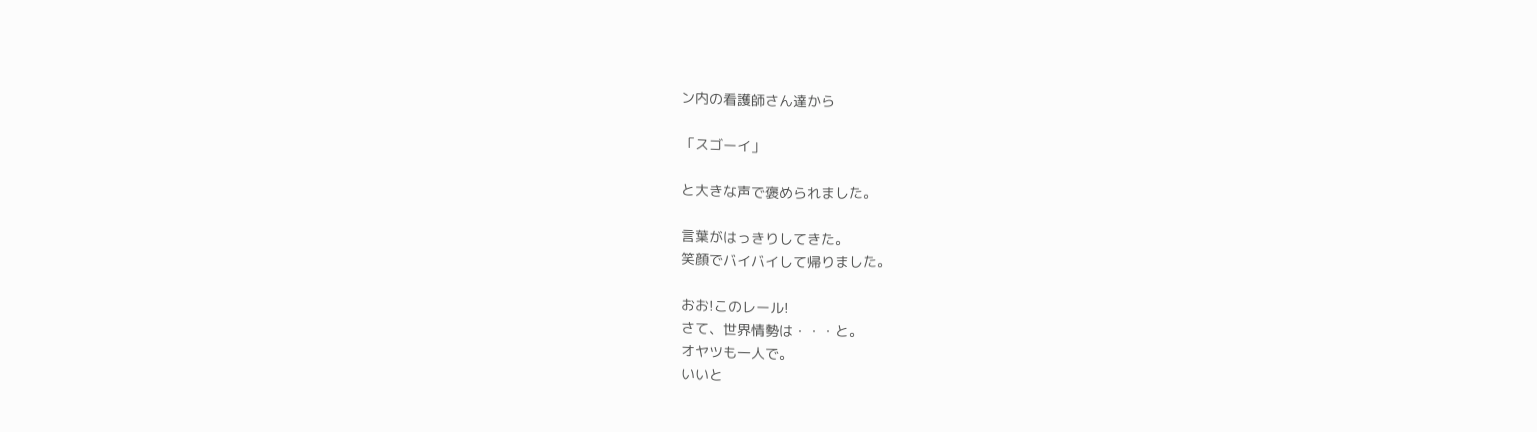ン内の看護師さん達から

「スゴーイ」

と大きな声で褒められました。

言葉がはっきりしてきた。
笑顔でバイバイして帰りました。

おお!このレール!
さて、世界情勢は・・・と。
オヤツも一人で。
いいと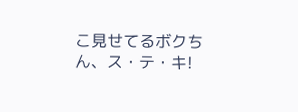こ見せてるボクちん、ス・テ・キ!